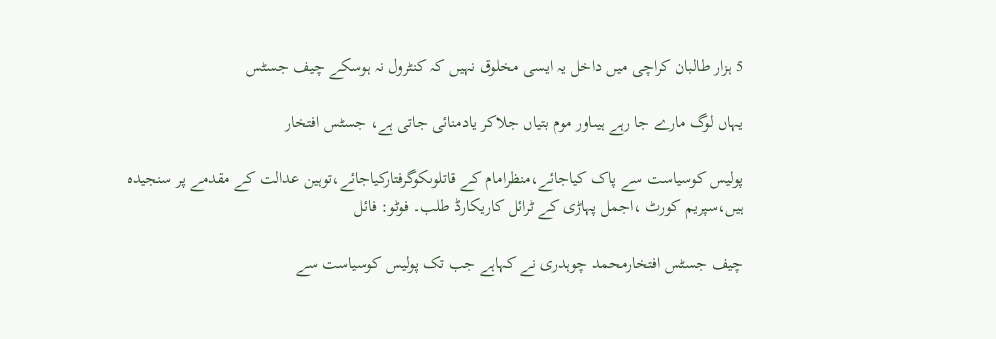5 ہزار طالبان کراچی میں داخل یہ ایسی مخلوق نہیں کہ کنٹرول نہ ہوسکے چیف جسٹس

یہاں لوگ مارے جا رہے ہیںاور موم بتیاں جلاکر یادمنائی جاتی ہے، جسٹس افتخار

پولیس کوسیاست سے پاک کیاجائے،منظرامام کے قاتلوںکوگرفتارکیاجائے،توہین عدالت کے مقدمے پر سنجیدہ ہیں،سپریم کورٹ ،اجمل پہاڑی کے ٹرائل کاریکارڈ طلب۔ فوٹو: فائل

چیف جسٹس افتخارمحمد چوہدری نے کہاہے جب تک پولیس کوسیاست سے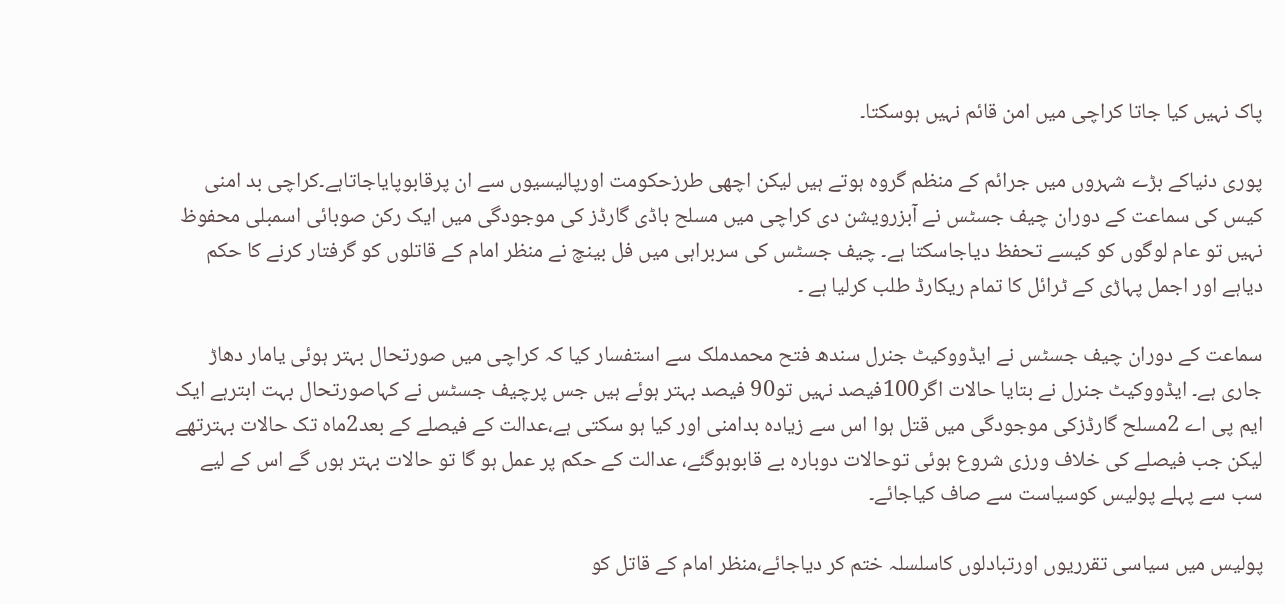پاک نہیں کیا جاتا کراچی میں امن قائم نہیں ہوسکتا۔

پوری دنیاکے بڑے شہروں میں جرائم کے منظم گروہ ہوتے ہیں لیکن اچھی طرزحکومت اورپالیسیوں سے ان پرقابوپایاجاتاہے۔کراچی بد امنی کیس کی سماعت کے دوران چیف جسٹس نے آبزرویشن دی کراچی میں مسلح باڈی گارڈز کی موجودگی میں ایک رکن صوبائی اسمبلی محفوظ نہیں تو عام لوگوں کو کیسے تحفظ دیاجاسکتا ہے۔ چیف جسٹس کی سربراہی میں فل بینچ نے منظر امام کے قاتلوں کو گرفتار کرنے کا حکم دیاہے اور اجمل پہاڑی کے ٹرائل کا تمام ریکارڈ طلب کرلیا ہے ۔

سماعت کے دوران چیف جسٹس نے ایڈووکیٹ جنرل سندھ فتح محمدملک سے استفسار کیا کہ کراچی میں صورتحال بہتر ہوئی یامار دھاڑ جاری ہے۔ ایڈووکیٹ جنرل نے بتایا حالات اگر100فیصد نہیں تو90 فیصد بہتر ہوئے ہیں جس پرچیف جسٹس نے کہاصورتحال بہت ابترہے ایک ایم پی اے 2مسلح گارڈزکی موجودگی میں قتل ہوا اس سے زیادہ بدامنی اور کیا ہو سکتی ہے،عدالت کے فیصلے کے بعد2ماہ تک حالات بہترتھے لیکن جب فیصلے کی خلاف ورزی شروع ہوئی توحالات دوبارہ بے قابوہوگئے، عدالت کے حکم پر عمل ہو گا تو حالات بہتر ہوں گے اس کے لیے سب سے پہلے پولیس کوسیاست سے صاف کیاجائے۔

پولیس میں سیاسی تقرریوں اورتبادلوں کاسلسلہ ختم کر دیاجائے،منظر امام کے قاتل کو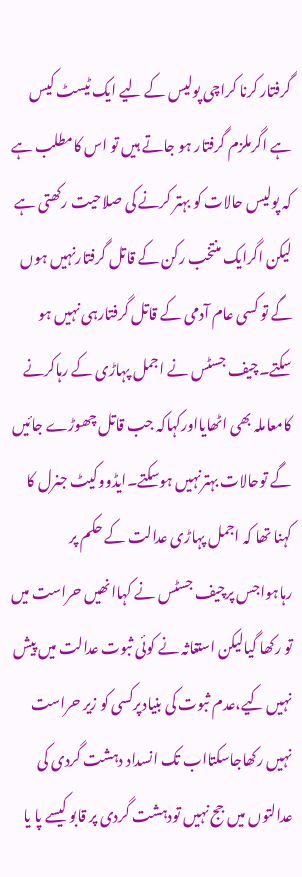گرفتار کرنا کراچی پولیس کے لیے ایک ٹیسٹ کیس ہے اگرملزم گرفتار ہو جاتے ہیں تو اس کامطلب ہے کہ پولیس حالات کو بہتر کرنے کی صلاحیت رکھتی ہے لیکن اگرایک منتخب رکن کے قاتل گرفتارنہیں ہوں گے تو کسی عام آدمی کے قاتل گرفتارہی نہیں ہو سکتے۔چیف جسٹس نے اجمل پہاڑی کے رہاکرنے کامعاملہ بھی اٹھایااورکہاکہ جب قاتل چھوڑے جائیں گے توحالات بہترنہیں ہوسکتے۔ایڈووکیٹ جنرل کا کہنا تھا کہ اجمل پہاڑی عدالت کے حکم پر رہاہواجس پرچیف جسٹس نے کہاانھیں حراست میں تو رکھا گیالیکن استغاثہ نے کوئی ثبوت عدالت میں پیش نہیں کیے،عدم ثبوت کی بنیادپرکسی کو زیر حراست نہیں رکھاجاسکتااب تک انسداد دہشت گردی کی عدالتوں میں جج نہیں تودہشت گردی پر قابو کیسے پا یا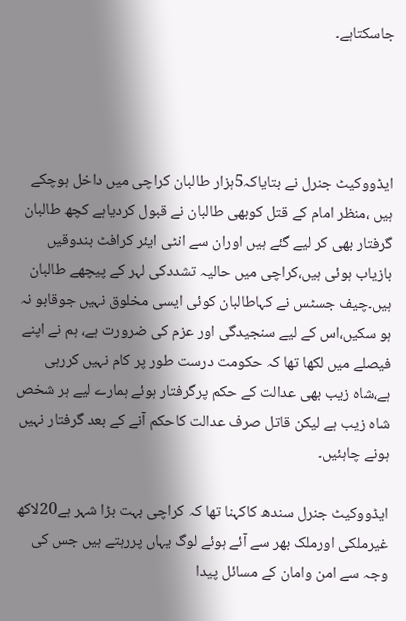جاسکتاہے۔




ایڈووکیٹ جنرل نے بتایاکہ5ہزار طالبان کراچی میں داخل ہوچکے ہیں ،منظر امام کے قتل کوبھی طالبان نے قبول کردیاہے کچھ طالبان گرفتار بھی کر لیے گئے ہیں اوران سے انٹی ایئر کرافٹ بندوقیں بازیاب ہوئی ہیں،کراچی میں حالیہ تشددکی لہر کے پیچھے طالبان ہیں۔چیف جسٹس نے کہاطالبان کوئی ایسی مخلوق نہیں جوقابو نہ ہو سکیں،اس کے لیے سنجیدگی اور عزم کی ضرورت ہے، ہم نے اپنے فیصلے میں لکھا تھا کہ حکومت درست طور پر کام نہیں کررہی ہے،شاہ زیب بھی عدالت کے حکم پرگرفتار ہوئے ہمارے لیے ہر شخص شاہ زیب ہے لیکن قاتل صرف عدالت کاحکم آنے کے بعد گرفتار نہیں ہونے چاہئیں۔

ایڈووکیٹ جنرل سندھ کاکہنا تھا کہ کراچی بہت بڑا شہر ہے20لاکھ غیرملکی اورملک بھر سے آئے ہوئے لوگ یہاں پررہتے ہیں جس کی وجہ سے امن وامان کے مسائل پیدا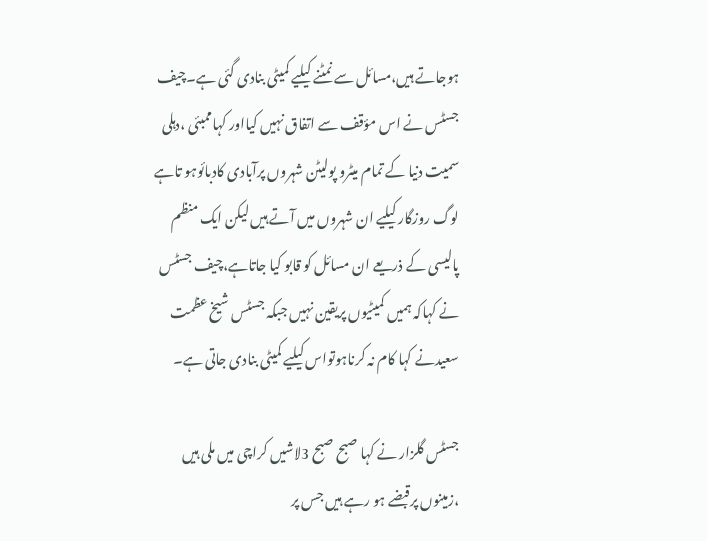ہوجاتے ہیں،مسائل سے نمٹنے کیلیے کمیٹی بنادی گئی ہے۔چیف جسٹس نے اس مؤقف سے اتفاق نہیں کیااور کہاممبئی ،دہلی سمیت دنیا کے تمام میٹرو پولیٹن شہروں پرآبادی کادبائوہو تاہے لوگ روزگار کیلیے ان شہروں میں آتے ہیں لیکن ایک منظم پالیسی کے ذریعے ان مسائل کو قابو کیا جاتاہے،چیف جسٹس نے کہاکہ ہمیں کمیٹیوں پریقین نہیں جبکہ جسٹس شیخ عظمت سعیدنے کہا کام نہ کرناہوتواس کیلیے کمیٹی بنادی جاتی ہے۔

جسٹس گلزار نے کہا صبح صبح 3لاشیں کراچی میں ملی ہیں ،زمینوں پرقبضے ہو رہے ہیں جس پر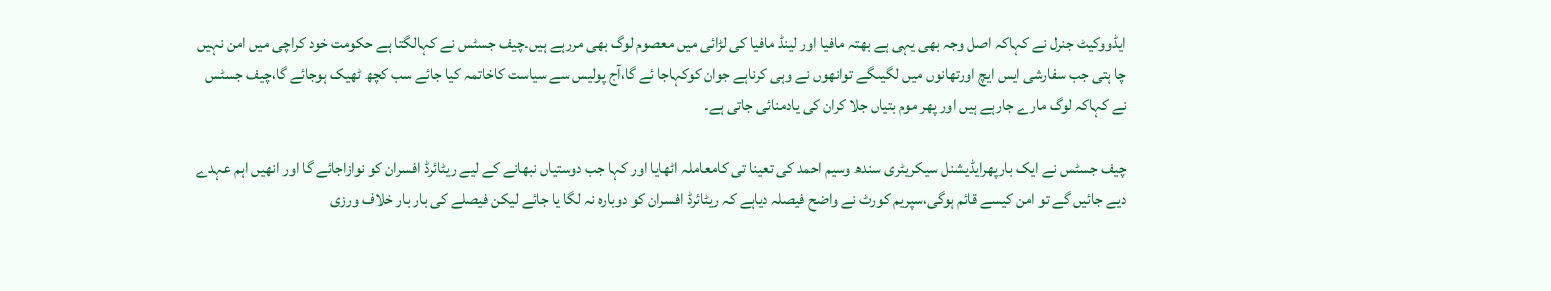ایڈووکیٹ جنرل نے کہاکہ اصل وجہ بھی یہی ہے بھتہ مافیا اور لینڈ مافیا کی لڑائی میں معصوم لوگ بھی مررہے ہیں۔چیف جسٹس نے کہالگتا ہے حکومت خود کراچی میں امن نہیں چا ہتی جب سفارشی ایس ایچ اورتھانوں میں لگیںگے توانھوں نے وہی کرناہے جوان کوکہاجا ئے گا،آج پولیس سے سیاست کاخاتمہ کیا جائے سب کچھ ٹھیک ہوجائے گا،چیف جسٹس نے کہاکہ لوگ مارے جارہے ہیں اور پھر موم بتیاں جلا کران کی یادمنائی جاتی ہے۔

چیف جسٹس نے ایک بارپھرایڈیشنل سیکریٹری سندھ وسیم احمد کی تعینا تی کامعاملہ اٹھایا اور کہا جب دوستیاں نبھانے کے لیے ریٹائرڈ افسران کو نوازاجائے گا اور انھیں اہم عہدے دیے جائیں گے تو امن کیسے قائم ہوگی،سپریم کورٹ نے واضح فیصلہ دیاہے کہ ریٹائرڈ افسران کو دوبارہ نہ لگا یا جائے لیکن فیصلے کی بار بار خلاف ورزی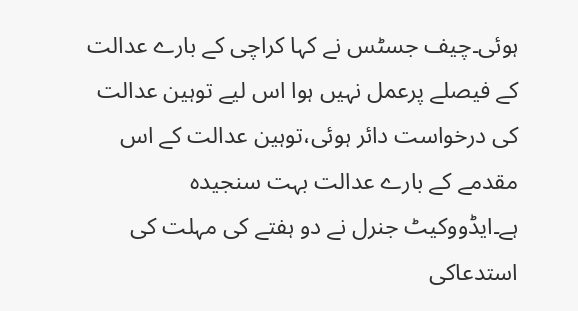ہوئی۔چیف جسٹس نے کہا کراچی کے بارے عدالت کے فیصلے پرعمل نہیں ہوا اس لیے توہین عدالت کی درخواست دائر ہوئی،توہین عدالت کے اس مقدمے کے بارے عدالت بہت سنجیدہ ہے۔ایڈووکیٹ جنرل نے دو ہفتے کی مہلت کی استدعاکی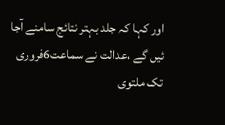اور کہا کہ جلد بہتر نتائج سامنے آجا ئیں گے ،عدالت نے سماعت6فروری تک ملتوی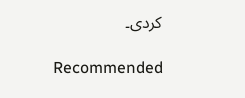کردی۔

Recommended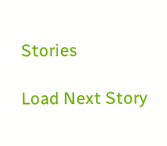Stories

Load Next Story